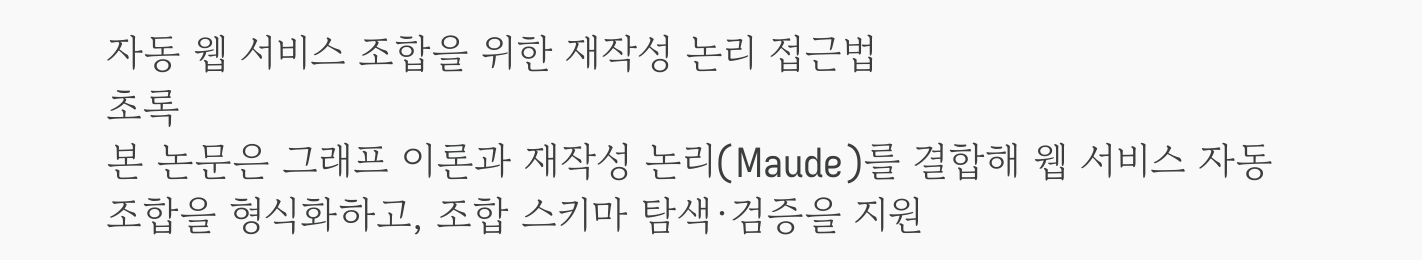자동 웹 서비스 조합을 위한 재작성 논리 접근법
초록
본 논문은 그래프 이론과 재작성 논리(Maude)를 결합해 웹 서비스 자동 조합을 형식화하고, 조합 스키마 탐색·검증을 지원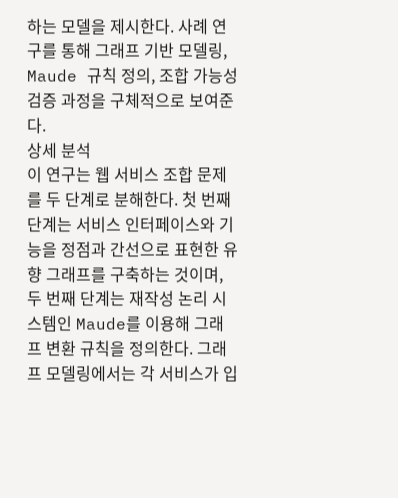하는 모델을 제시한다. 사례 연구를 통해 그래프 기반 모델링, Maude 규칙 정의, 조합 가능성 검증 과정을 구체적으로 보여준다.
상세 분석
이 연구는 웹 서비스 조합 문제를 두 단계로 분해한다. 첫 번째 단계는 서비스 인터페이스와 기능을 정점과 간선으로 표현한 유향 그래프를 구축하는 것이며, 두 번째 단계는 재작성 논리 시스템인 Maude를 이용해 그래프 변환 규칙을 정의한다. 그래프 모델링에서는 각 서비스가 입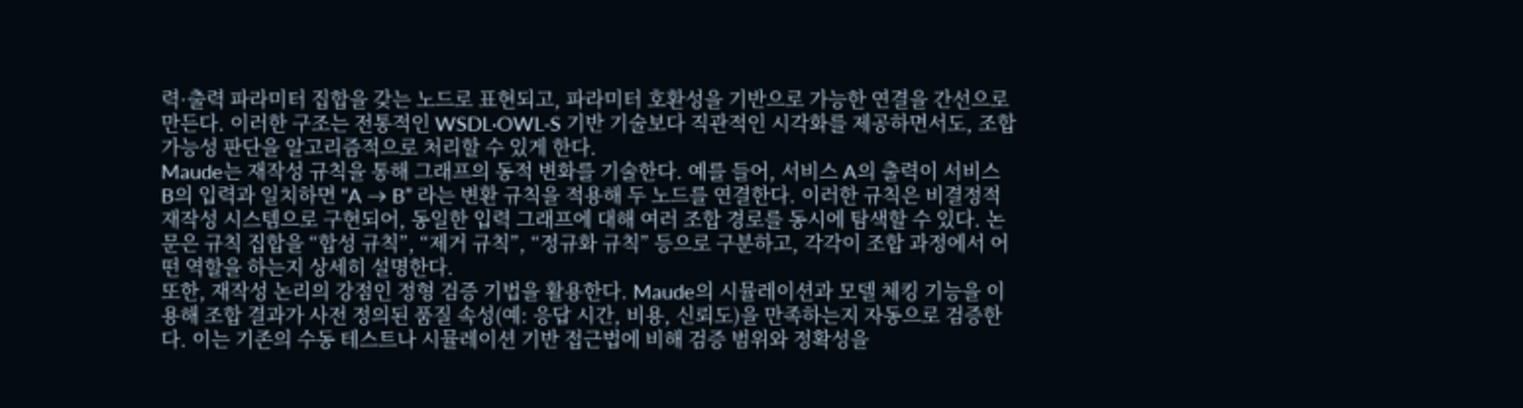력·출력 파라미터 집합을 갖는 노드로 표현되고, 파라미터 호환성을 기반으로 가능한 연결을 간선으로 만든다. 이러한 구조는 전통적인 WSDL·OWL‑S 기반 기술보다 직관적인 시각화를 제공하면서도, 조합 가능성 판단을 알고리즘적으로 처리할 수 있게 한다.
Maude는 재작성 규칙을 통해 그래프의 동적 변화를 기술한다. 예를 들어, 서비스 A의 출력이 서비스 B의 입력과 일치하면 “A → B” 라는 변환 규칙을 적용해 두 노드를 연결한다. 이러한 규칙은 비결정적 재작성 시스템으로 구현되어, 동일한 입력 그래프에 대해 여러 조합 경로를 동시에 탐색할 수 있다. 논문은 규칙 집합을 “합성 규칙”, “제거 규칙”, “정규화 규칙” 등으로 구분하고, 각각이 조합 과정에서 어떤 역할을 하는지 상세히 설명한다.
또한, 재작성 논리의 강점인 정형 검증 기법을 활용한다. Maude의 시뮬레이션과 모델 체킹 기능을 이용해 조합 결과가 사전 정의된 품질 속성(예: 응답 시간, 비용, 신뢰도)을 만족하는지 자동으로 검증한다. 이는 기존의 수동 테스트나 시뮬레이션 기반 접근법에 비해 검증 범위와 정확성을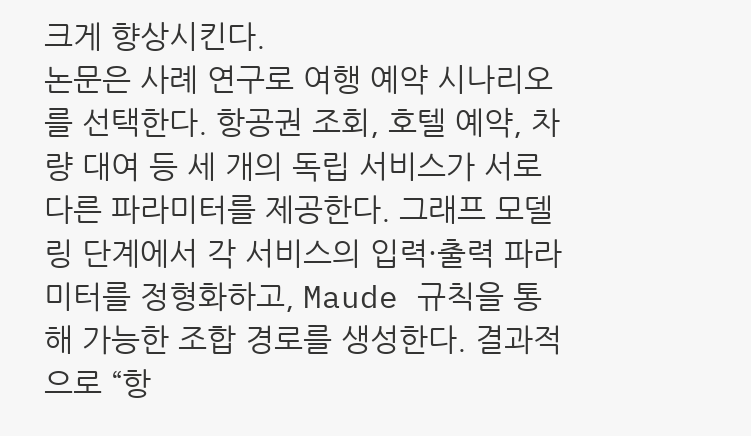크게 향상시킨다.
논문은 사례 연구로 여행 예약 시나리오를 선택한다. 항공권 조회, 호텔 예약, 차량 대여 등 세 개의 독립 서비스가 서로 다른 파라미터를 제공한다. 그래프 모델링 단계에서 각 서비스의 입력·출력 파라미터를 정형화하고, Maude 규칙을 통해 가능한 조합 경로를 생성한다. 결과적으로 “항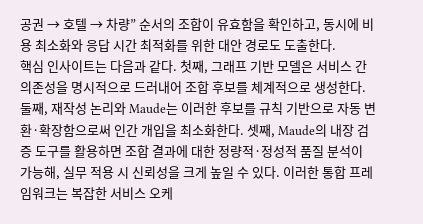공권 → 호텔 → 차량” 순서의 조합이 유효함을 확인하고, 동시에 비용 최소화와 응답 시간 최적화를 위한 대안 경로도 도출한다.
핵심 인사이트는 다음과 같다. 첫째, 그래프 기반 모델은 서비스 간 의존성을 명시적으로 드러내어 조합 후보를 체계적으로 생성한다. 둘째, 재작성 논리와 Maude는 이러한 후보를 규칙 기반으로 자동 변환·확장함으로써 인간 개입을 최소화한다. 셋째, Maude의 내장 검증 도구를 활용하면 조합 결과에 대한 정량적·정성적 품질 분석이 가능해, 실무 적용 시 신뢰성을 크게 높일 수 있다. 이러한 통합 프레임워크는 복잡한 서비스 오케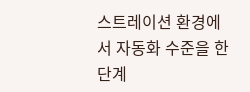스트레이션 환경에서 자동화 수준을 한 단계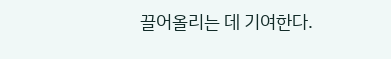끌어올리는 데 기여한다.